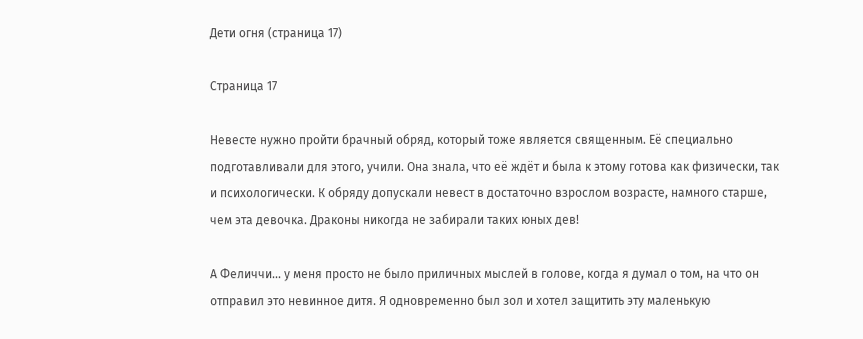Дети огня (страница 17)

Страница 17

Невесте нужно пройти брачный обряд, который тоже является священным. Её специально подготавливали для этого, учили. Она знала, что её ждёт и была к этому готова как физически, так и психологически. К обряду допускали невест в достаточно взрослом возрасте, намного старше, чем эта девочка. Драконы никогда не забирали таких юных дев!

А Феличчи… у меня просто не было приличных мыслей в голове, когда я думал о том, на что он отправил это невинное дитя. Я одновременно был зол и хотел защитить эту маленькую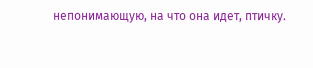непонимающую, на что она идет, птичку.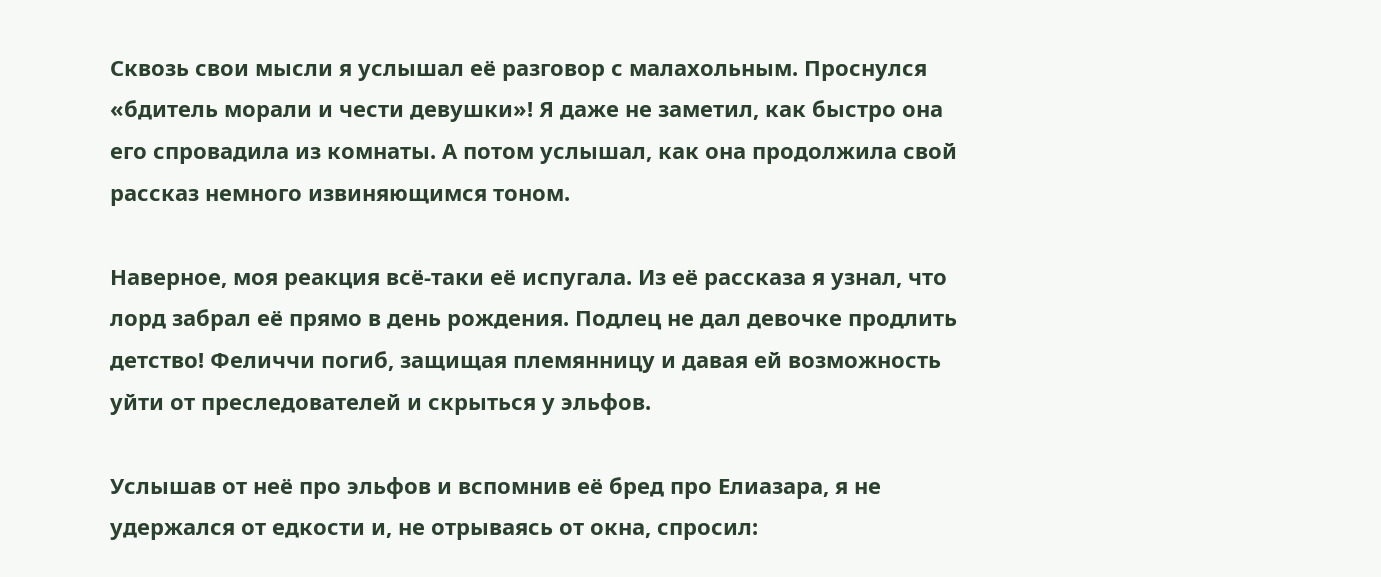Сквозь свои мысли я услышал её разговор с малахольным. Проснулся «бдитель морали и чести девушки»! Я даже не заметил, как быстро она его спровадила из комнаты. А потом услышал, как она продолжила свой рассказ немного извиняющимся тоном.

Наверное, моя реакция всё-таки её испугала. Из её рассказа я узнал, что лорд забрал её прямо в день рождения. Подлец не дал девочке продлить детство! Феличчи погиб, защищая племянницу и давая ей возможность уйти от преследователей и скрыться у эльфов.

Услышав от неё про эльфов и вспомнив её бред про Елиазара, я не удержался от едкости и, не отрываясь от окна, спросил: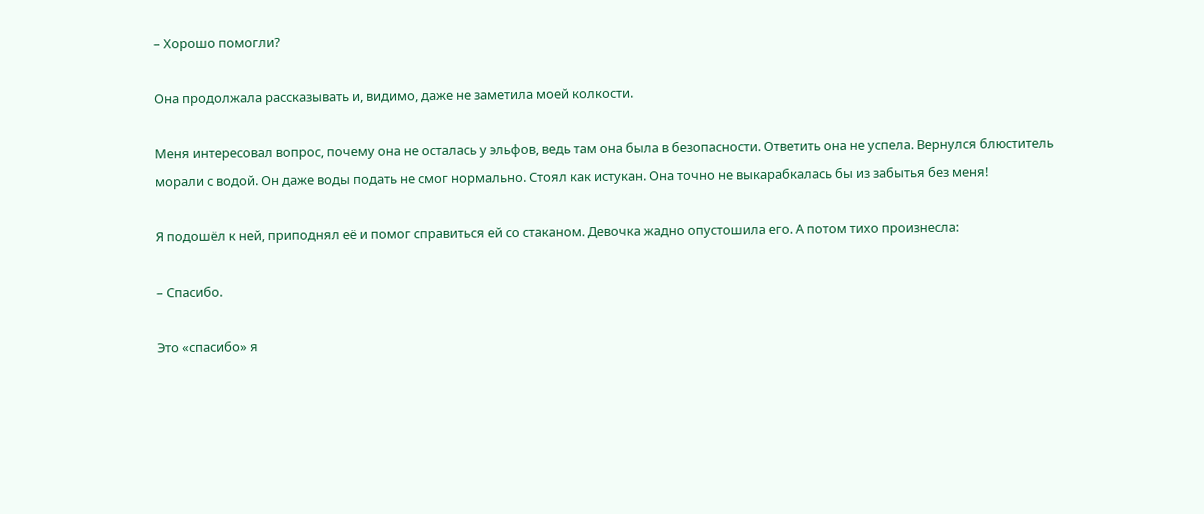– Хорошо помогли?

Она продолжала рассказывать и, видимо, даже не заметила моей колкости.

Меня интересовал вопрос, почему она не осталась у эльфов, ведь там она была в безопасности. Ответить она не успела. Вернулся блюститель морали с водой. Он даже воды подать не смог нормально. Стоял как истукан. Она точно не выкарабкалась бы из забытья без меня!

Я подошёл к ней, приподнял её и помог справиться ей со стаканом. Девочка жадно опустошила его. А потом тихо произнесла:

– Спасибо.

Это «спасибо» я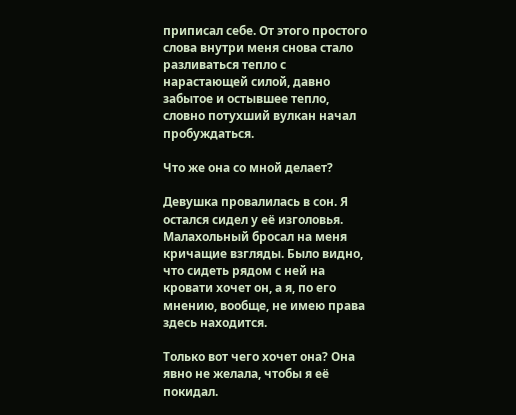приписал себе. От этого простого слова внутри меня снова стало разливаться тепло с нарастающей силой, давно забытое и остывшее тепло, словно потухший вулкан начал пробуждаться.

Что же она со мной делает?

Девушка провалилась в сон. Я остался сидел у её изголовья. Малахольный бросал на меня кричащие взгляды. Было видно, что сидеть рядом с ней на кровати хочет он, а я, по его мнению, вообще, не имею права здесь находится.

Только вот чего хочет она? Она явно не желала, чтобы я её покидал.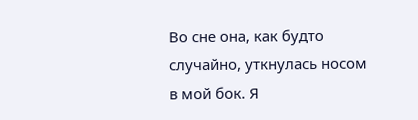Во сне она, как будто случайно, уткнулась носом в мой бок. Я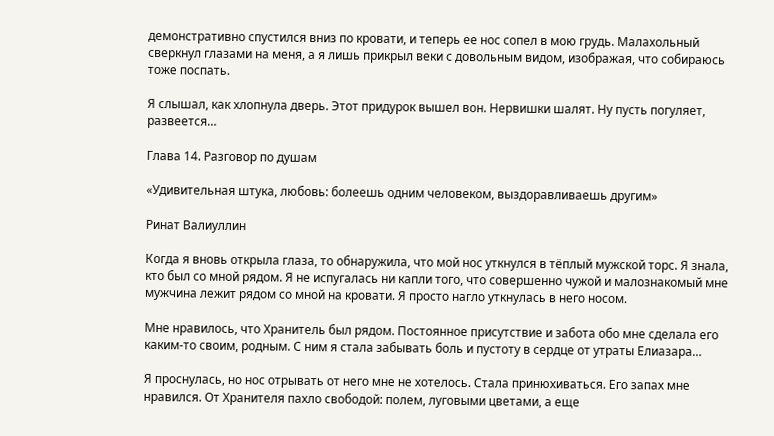демонстративно спустился вниз по кровати, и теперь ее нос сопел в мою грудь. Малахольный сверкнул глазами на меня, а я лишь прикрыл веки с довольным видом, изображая, что собираюсь тоже поспать.

Я слышал, как хлопнула дверь. Этот придурок вышел вон. Нервишки шалят. Ну пусть погуляет, развеется…

Глава 14. Разговор по душам

«Удивительная штука, любовь: болеешь одним человеком, выздоравливаешь другим»

Ринат Валиуллин

Когда я вновь открыла глаза, то обнаружила, что мой нос уткнулся в тёплый мужской торс. Я знала, кто был со мной рядом. Я не испугалась ни капли того, что совершенно чужой и малознакомый мне мужчина лежит рядом со мной на кровати. Я просто нагло уткнулась в него носом.

Мне нравилось, что Хранитель был рядом. Постоянное присутствие и забота обо мне сделала его каким-то своим, родным. С ним я стала забывать боль и пустоту в сердце от утраты Елиазара…

Я проснулась, но нос отрывать от него мне не хотелось. Стала принюхиваться. Его запах мне нравился. От Хранителя пахло свободой: полем, луговыми цветами, а еще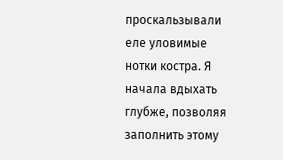проскальзывали еле уловимые нотки костра. Я начала вдыхать глубже, позволяя заполнить этому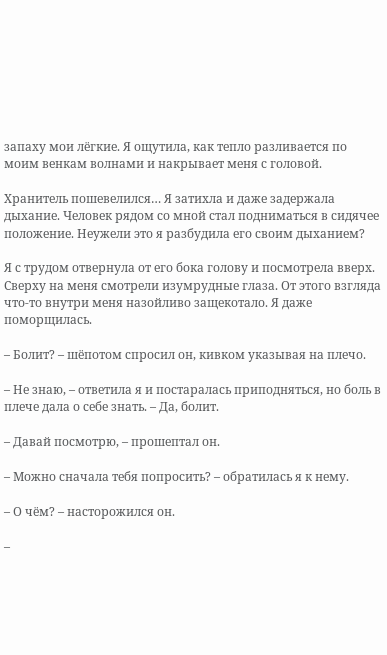запаху мои лёгкие. Я ощутила, как тепло разливается по моим венкам волнами и накрывает меня с головой.

Хранитель пошевелился… Я затихла и даже задержала дыхание. Человек рядом со мной стал подниматься в сидячее положение. Неужели это я разбудила его своим дыханием?

Я с трудом отвернула от его бока голову и посмотрела вверх. Сверху на меня смотрели изумрудные глаза. От этого взгляда что-то внутри меня назойливо защекотало. Я даже поморщилась.

– Болит? – шёпотом спросил он, кивком указывая на плечо.

– Не знаю, – ответила я и постаралась приподняться, но боль в плече дала о себе знать. – Да, болит.

– Давай посмотрю, – прошептал он.

– Можно сначала тебя попросить? – обратилась я к нему.

– О чём? – насторожился он.

–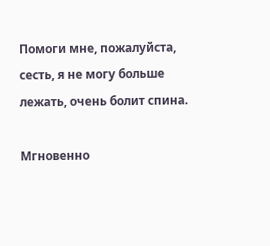Помоги мне, пожалуйста, сесть, я не могу больше лежать, очень болит спина.

Мгновенно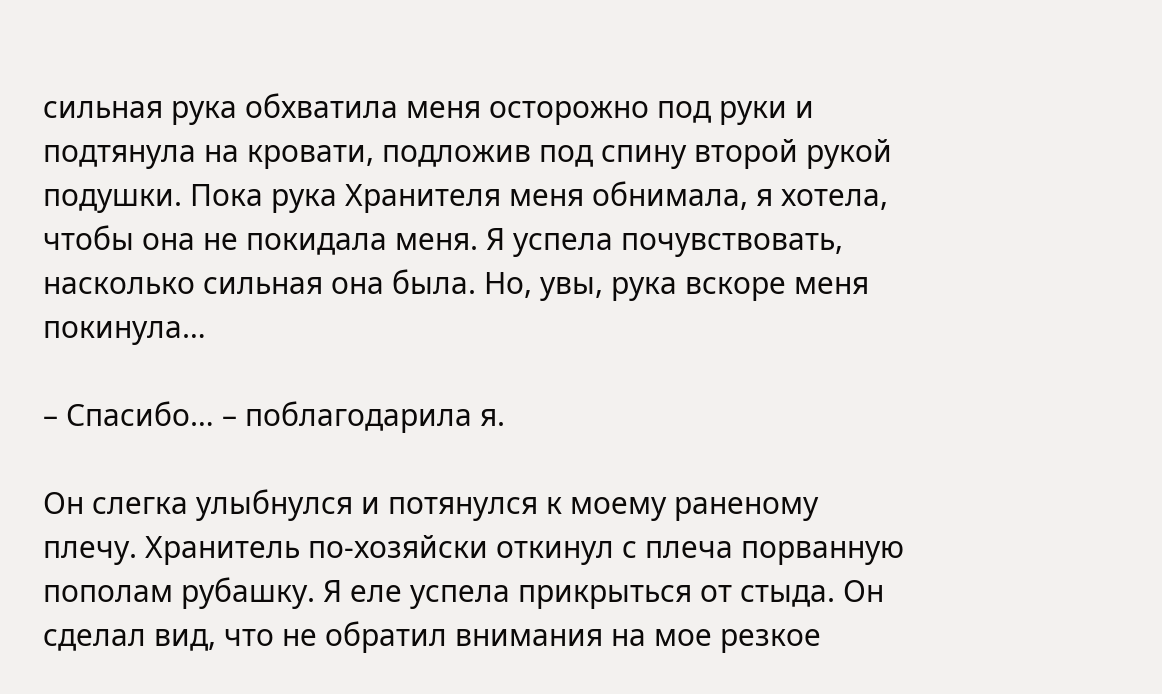сильная рука обхватила меня осторожно под руки и подтянула на кровати, подложив под спину второй рукой подушки. Пока рука Хранителя меня обнимала, я хотела, чтобы она не покидала меня. Я успела почувствовать, насколько сильная она была. Но, увы, рука вскоре меня покинула…

– Спасибо… – поблагодарила я.

Он слегка улыбнулся и потянулся к моему раненому плечу. Хранитель по-хозяйски откинул с плеча порванную пополам рубашку. Я еле успела прикрыться от стыда. Он сделал вид, что не обратил внимания на мое резкое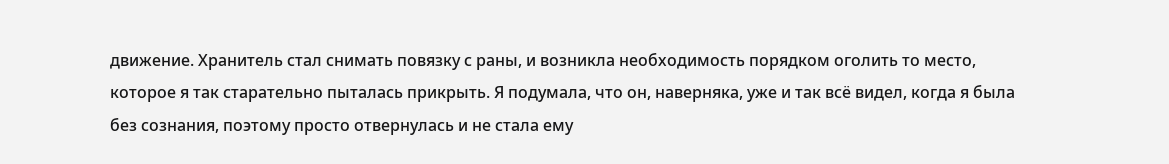движение. Хранитель стал снимать повязку с раны, и возникла необходимость порядком оголить то место, которое я так старательно пыталась прикрыть. Я подумала, что он, наверняка, уже и так всё видел, когда я была без сознания, поэтому просто отвернулась и не стала ему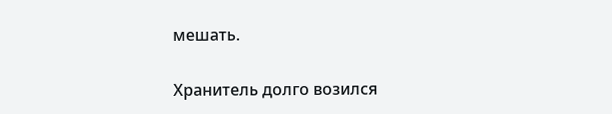мешать.

Хранитель долго возился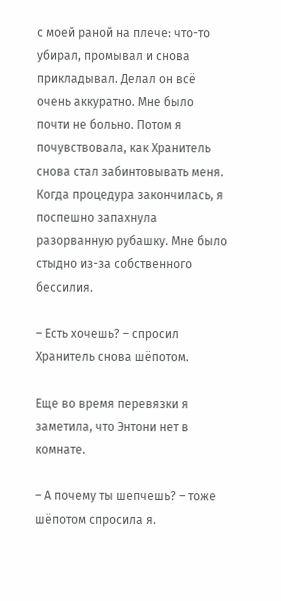с моей раной на плече: что-то убирал, промывал и снова прикладывал. Делал он всё очень аккуратно. Мне было почти не больно. Потом я почувствовала, как Хранитель снова стал забинтовывать меня. Когда процедура закончилась, я поспешно запахнула разорванную рубашку. Мне было стыдно из-за собственного бессилия.

– Есть хочешь? – спросил Хранитель снова шёпотом.

Еще во время перевязки я заметила, что Энтони нет в комнате.

– А почему ты шепчешь? – тоже шёпотом спросила я.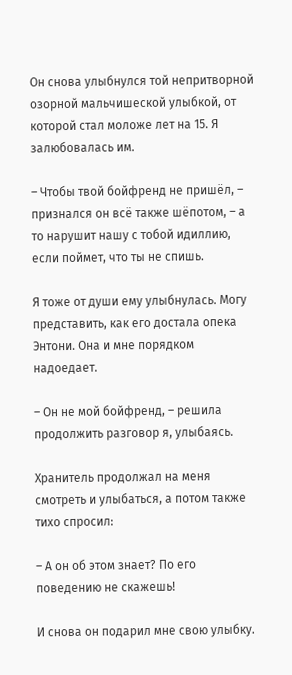Он снова улыбнулся той непритворной озорной мальчишеской улыбкой, от которой стал моложе лет на 15. Я залюбовалась им.

– Чтобы твой бойфренд не пришёл, – признался он всё также шёпотом, – а то нарушит нашу с тобой идиллию, если поймет, что ты не спишь.

Я тоже от души ему улыбнулась. Могу представить, как его достала опека Энтони. Она и мне порядком надоедает.

– Он не мой бойфренд, – решила продолжить разговор я, улыбаясь.

Хранитель продолжал на меня смотреть и улыбаться, а потом также тихо спросил:

– А он об этом знает? По его поведению не скажешь!

И снова он подарил мне свою улыбку.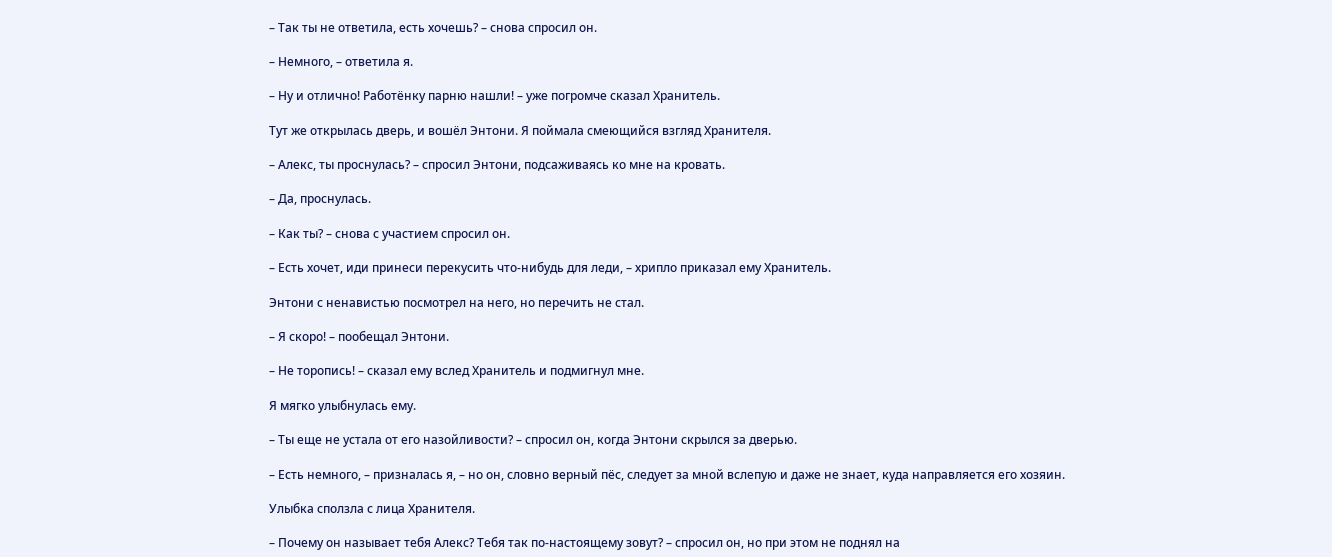– Так ты не ответила, есть хочешь? – снова спросил он.

– Немного, – ответила я.

– Ну и отлично! Работёнку парню нашли! – уже погромче сказал Хранитель.

Тут же открылась дверь, и вошёл Энтони. Я поймала смеющийся взгляд Хранителя.

– Алекс, ты проснулась? – спросил Энтони, подсаживаясь ко мне на кровать.

– Да, проснулась.

– Как ты? – снова с участием спросил он.

– Есть хочет, иди принеси перекусить что-нибудь для леди, – хрипло приказал ему Хранитель.

Энтони с ненавистью посмотрел на него, но перечить не стал.

– Я скоро! – пообещал Энтони.

– Не торопись! – сказал ему вслед Хранитель и подмигнул мне.

Я мягко улыбнулась ему.

– Ты еще не устала от его назойливости? – спросил он, когда Энтони скрылся за дверью.

– Есть немного, – призналась я, – но он, словно верный пёс, следует за мной вслепую и даже не знает, куда направляется его хозяин.

Улыбка сползла с лица Хранителя.

– Почему он называет тебя Алекс? Тебя так по-настоящему зовут? – спросил он, но при этом не поднял на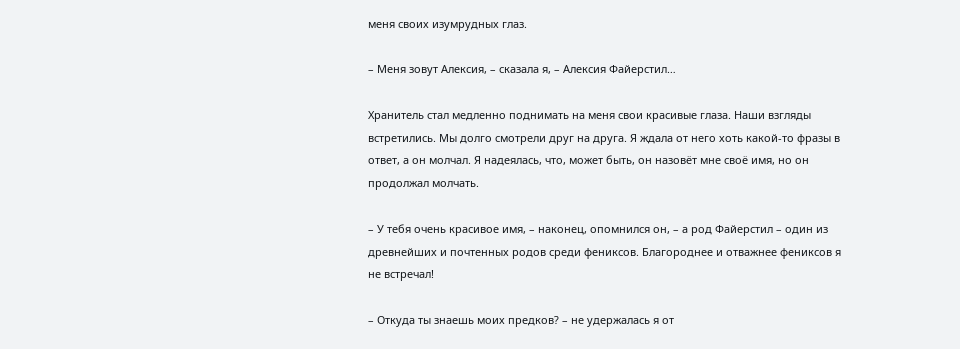меня своих изумрудных глаз.

– Меня зовут Алексия, – сказала я, – Алексия Файерстил…

Хранитель стал медленно поднимать на меня свои красивые глаза. Наши взгляды встретились. Мы долго смотрели друг на друга. Я ждала от него хоть какой-то фразы в ответ, а он молчал. Я надеялась, что, может быть, он назовёт мне своё имя, но он продолжал молчать.

– У тебя очень красивое имя, – наконец, опомнился он, – а род Файерстил – один из древнейших и почтенных родов среди фениксов. Благороднее и отважнее фениксов я не встречал!

– Откуда ты знаешь моих предков? – не удержалась я от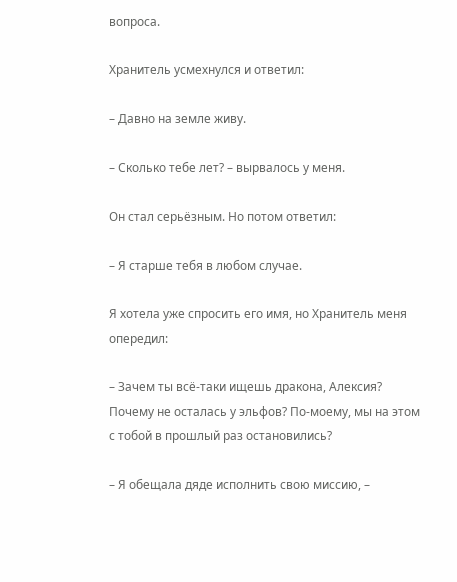вопроса.

Хранитель усмехнулся и ответил:

– Давно на земле живу.

– Сколько тебе лет? – вырвалось у меня.

Он стал серьёзным. Но потом ответил:

– Я старше тебя в любом случае.

Я хотела уже спросить его имя, но Хранитель меня опередил:

– Зачем ты всё-таки ищешь дракона, Алексия? Почему не осталась у эльфов? По-моему, мы на этом с тобой в прошлый раз остановились?

– Я обещала дяде исполнить свою миссию, –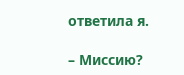ответила я.

– Миссию?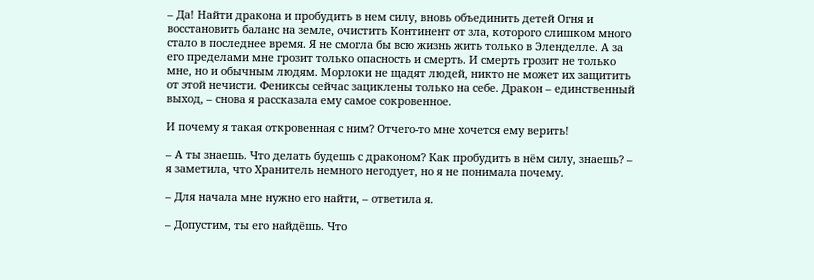– Да! Найти дракона и пробудить в нем силу, вновь объединить детей Огня и восстановить баланс на земле, очистить Континент от зла, которого слишком много стало в последнее время. Я не смогла бы всю жизнь жить только в Эленделле. А за его пределами мне грозит только опасность и смерть. И смерть грозит не только мне, но и обычным людям. Морлоки не щадят людей, никто не может их защитить от этой нечисти. Фениксы сейчас зациклены только на себе. Дракон – единственный выход, – снова я рассказала ему самое сокровенное.

И почему я такая откровенная с ним? Отчего-то мне хочется ему верить!

– А ты знаешь. Что делать будешь с драконом? Как пробудить в нём силу, знаешь? – я заметила, что Хранитель немного негодует, но я не понимала почему.

– Для начала мне нужно его найти, – ответила я.

– Допустим, ты его найдёшь. Что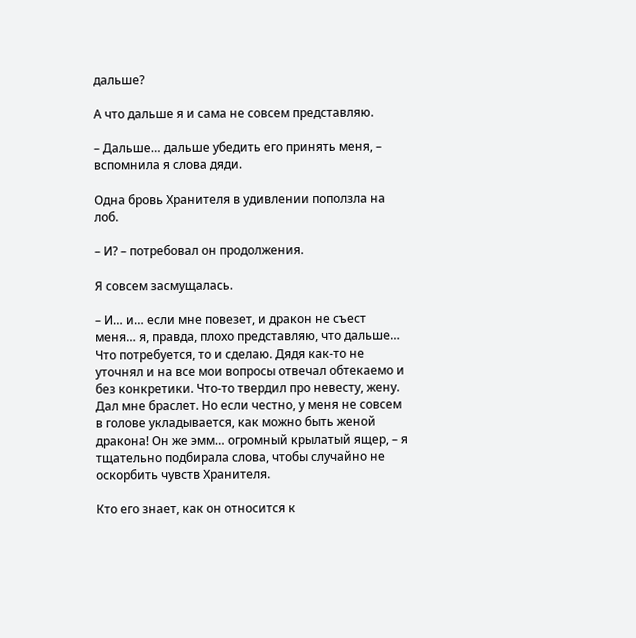дальше?

А что дальше я и сама не совсем представляю.

– Дальше… дальше убедить его принять меня, – вспомнила я слова дяди.

Одна бровь Хранителя в удивлении поползла на лоб.

– И? – потребовал он продолжения.

Я совсем засмущалась.

– И… и… если мне повезет, и дракон не съест меня… я, правда, плохо представляю, что дальше… Что потребуется, то и сделаю. Дядя как-то не уточнял и на все мои вопросы отвечал обтекаемо и без конкретики. Что-то твердил про невесту, жену. Дал мне браслет. Но если честно, у меня не совсем в голове укладывается, как можно быть женой дракона! Он же эмм… огромный крылатый ящер, – я тщательно подбирала слова, чтобы случайно не оскорбить чувств Хранителя.

Кто его знает, как он относится к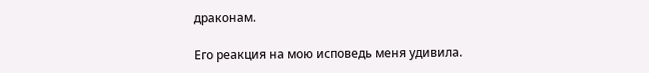драконам.

Его реакция на мою исповедь меня удивила.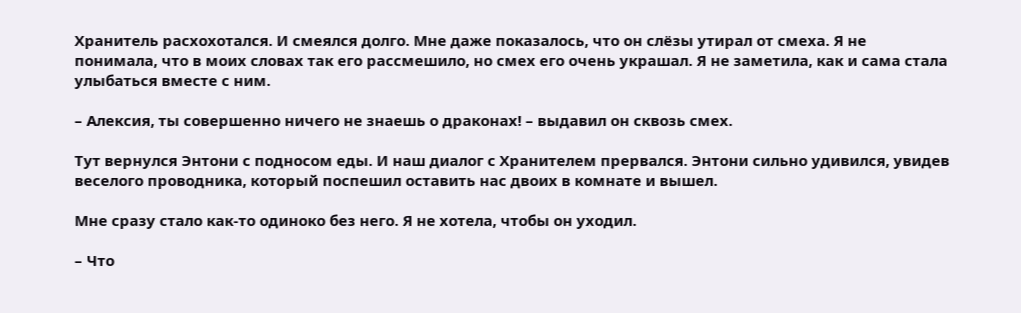Хранитель расхохотался. И смеялся долго. Мне даже показалось, что он слёзы утирал от смеха. Я не понимала, что в моих словах так его рассмешило, но смех его очень украшал. Я не заметила, как и сама стала улыбаться вместе с ним.

– Алексия, ты совершенно ничего не знаешь о драконах! – выдавил он сквозь смех.

Тут вернулся Энтони с подносом еды. И наш диалог с Хранителем прервался. Энтони сильно удивился, увидев веселого проводника, который поспешил оставить нас двоих в комнате и вышел.

Мне сразу стало как-то одиноко без него. Я не хотела, чтобы он уходил.

– Что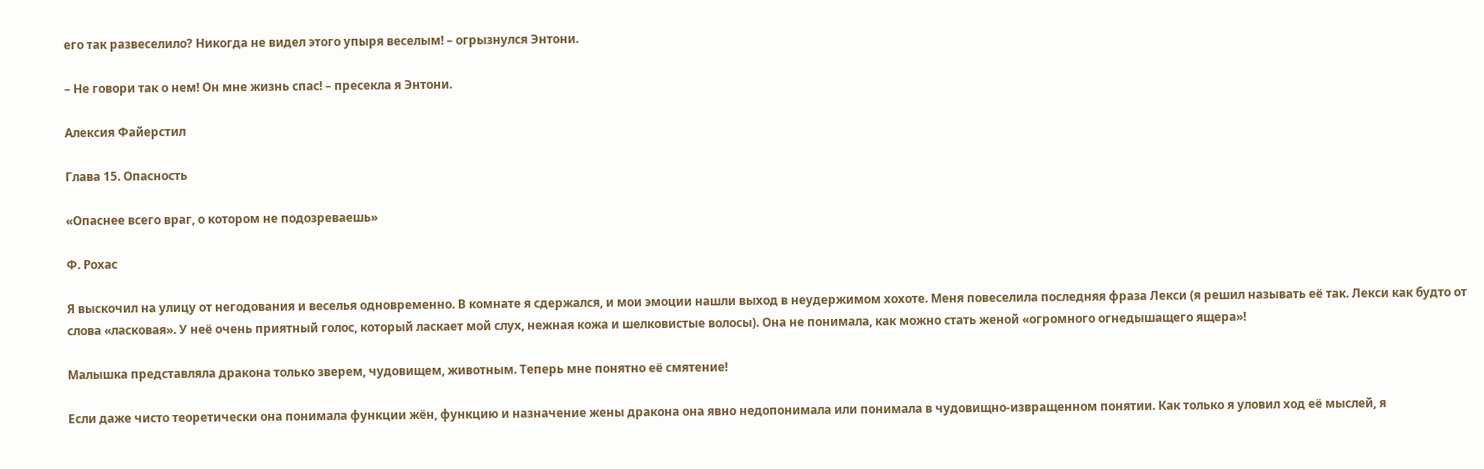его так развеселило? Никогда не видел этого упыря веселым! – огрызнулся Энтони.

– Не говори так о нем! Он мне жизнь спас! – пресекла я Энтони.

Алексия Файерстил

Глава 15. Опасность

«Опаснее всего враг, о котором не подозреваешь»

Ф. Рохас

Я выскочил на улицу от негодования и веселья одновременно. В комнате я сдержался, и мои эмоции нашли выход в неудержимом хохоте. Меня повеселила последняя фраза Лекси (я решил называть её так. Лекси как будто от слова «ласковая». У неё очень приятный голос, который ласкает мой слух, нежная кожа и шелковистые волосы). Она не понимала, как можно стать женой «огромного огнедышащего ящера»!

Малышка представляла дракона только зверем, чудовищем, животным. Теперь мне понятно её смятение!

Если даже чисто теоретически она понимала функции жён, функцию и назначение жены дракона она явно недопонимала или понимала в чудовищно-извращенном понятии. Как только я уловил ход её мыслей, я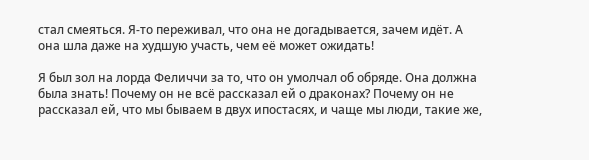стал смеяться. Я-то переживал, что она не догадывается, зачем идёт. А она шла даже на худшую участь, чем её может ожидать!

Я был зол на лорда Феличчи за то, что он умолчал об обряде. Она должна была знать! Почему он не всё рассказал ей о драконах? Почему он не рассказал ей, что мы бываем в двух ипостасях, и чаще мы люди, такие же,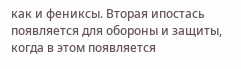как и фениксы. Вторая ипостась появляется для обороны и защиты, когда в этом появляется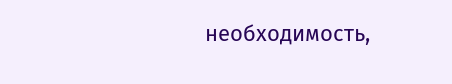необходимость,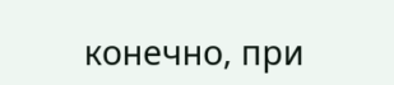конечно, при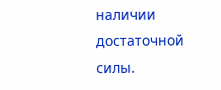наличии достаточной силы.